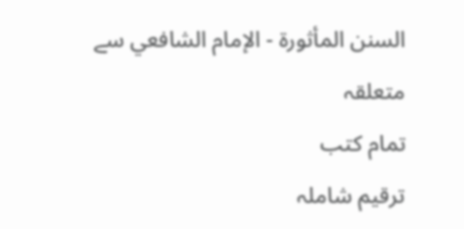السنن المأثورة - الإمام الشافعي سے متعلقہ
تمام کتب
ترقیم شاملہ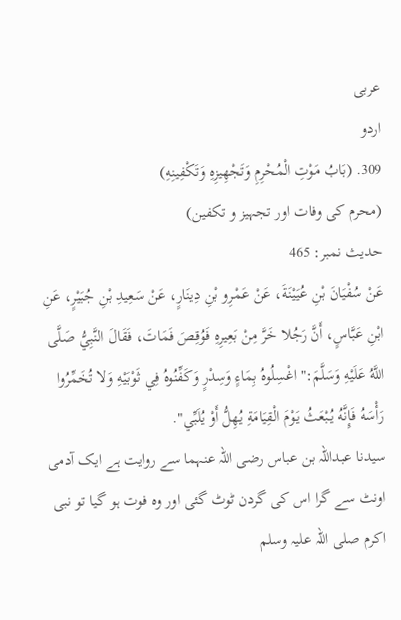عربی
اردو
309. (بَابُ مَوْتِ الْمُحْرِمِ وَتَجْهِيزِهِ وَتَكْفِينِهِ)
(محرم کی وفات اور تجہیز و تکفین)
حدیث نمبر: 465
عَنْ سُفْيَانَ بْنِ عُيَيْنَةَ، عَنْ عَمْرِو بْنِ دِينَارٍ، عَنْ سَعِيدِ بْنِ جُبَيْرٍ، عَنِ ابْنِ عَبَّاسٍ، أَنَّ رَجُلا خَرَّ مِنْ بَعِيرِهِ فَوُقِصَ فَمَاتَ، فَقَالَ النَّبِيُّ صَلَّى اللَّهُ عَلَيْهِ وَسَلَّمَ:" اغْسِلُوهُ بِمَاءٍ وَسِدْرٍ وَكَفِّنُوهُ فِي ثَوْبَيْهِ وَلا تُخَمِّرُوا رَأْسَهُ فَإِنَّهُ يُبْعَثُ يَوْمَ الْقِيَامَةِ يُهِلُّ أَوْ يُلَبِّي".
سیدنا عبداللہ بن عباس رضی اللہ عنہما سے روایت ہے ایک آدمی اونٹ سے گرا اس کی گردن ٹوٹ گئی اور وہ فوت ہو گیا تو نبی اکرم صلی اللہ علیہ وسلم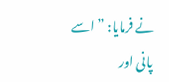نے فرمایا: ”اسے پانی اور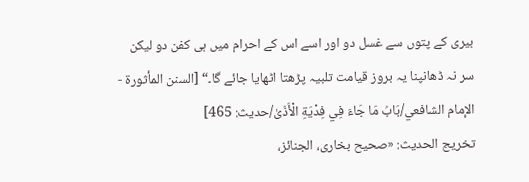بیری کے پتوں سے غسل دو اور اسے اس کے احرام میں ہی کفن دو لیکن سر نہ ڈھانپنا یہ بروز قیامت تلبیہ پڑھتا اٹھایا جائے گا۔“ [السنن المأثورة - الإمام الشافعي/بَابُ مَا جَاءَ فِي فِدْيَةِ الْأَذَىٰ/حدیث: 465]
تخریج الحدیث: «صحیح بخاری، الجنائز،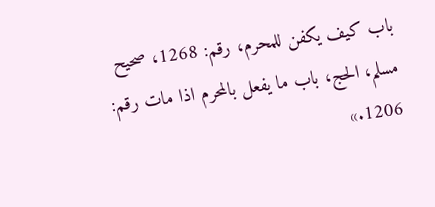باب کیف یکفن للمحرم، رقم: 1268، صحیح مسلم، الحج، باب ما یفعل بالمحرم اذا مات رقم: 1206.»